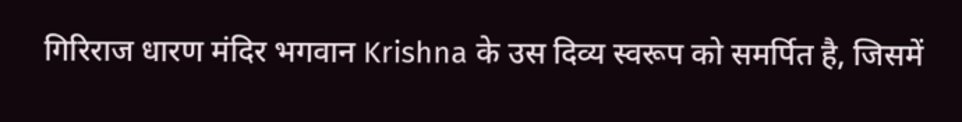गिरिराज धारण मंदिर भगवान Krishna के उस दिव्य स्वरूप को समर्पित है, जिसमें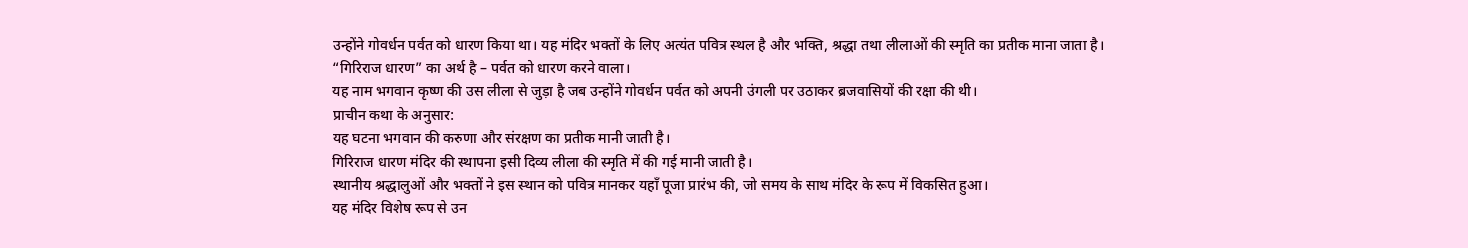उन्होंने गोवर्धन पर्वत को धारण किया था। यह मंदिर भक्तों के लिए अत्यंत पवित्र स्थल है और भक्ति, श्रद्धा तथा लीलाओं की स्मृति का प्रतीक माना जाता है।
“गिरिराज धारण” का अर्थ है – पर्वत को धारण करने वाला।
यह नाम भगवान कृष्ण की उस लीला से जुड़ा है जब उन्होंने गोवर्धन पर्वत को अपनी उंगली पर उठाकर ब्रजवासियों की रक्षा की थी।
प्राचीन कथा के अनुसार:
यह घटना भगवान की करुणा और संरक्षण का प्रतीक मानी जाती है।
गिरिराज धारण मंदिर की स्थापना इसी दिव्य लीला की स्मृति में की गई मानी जाती है।
स्थानीय श्रद्धालुओं और भक्तों ने इस स्थान को पवित्र मानकर यहाँ पूजा प्रारंभ की, जो समय के साथ मंदिर के रूप में विकसित हुआ।
यह मंदिर विशेष रूप से उन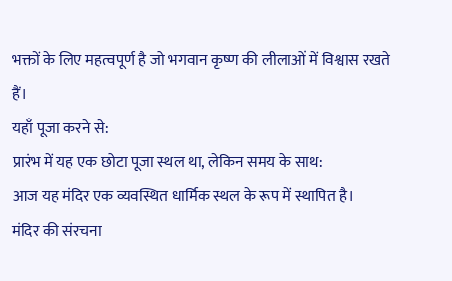भक्तों के लिए महत्वपूर्ण है जो भगवान कृष्ण की लीलाओं में विश्वास रखते हैं।
यहाँ पूजा करने से:
प्रारंभ में यह एक छोटा पूजा स्थल था, लेकिन समय के साथ:
आज यह मंदिर एक व्यवस्थित धार्मिक स्थल के रूप में स्थापित है।
मंदिर की संरचना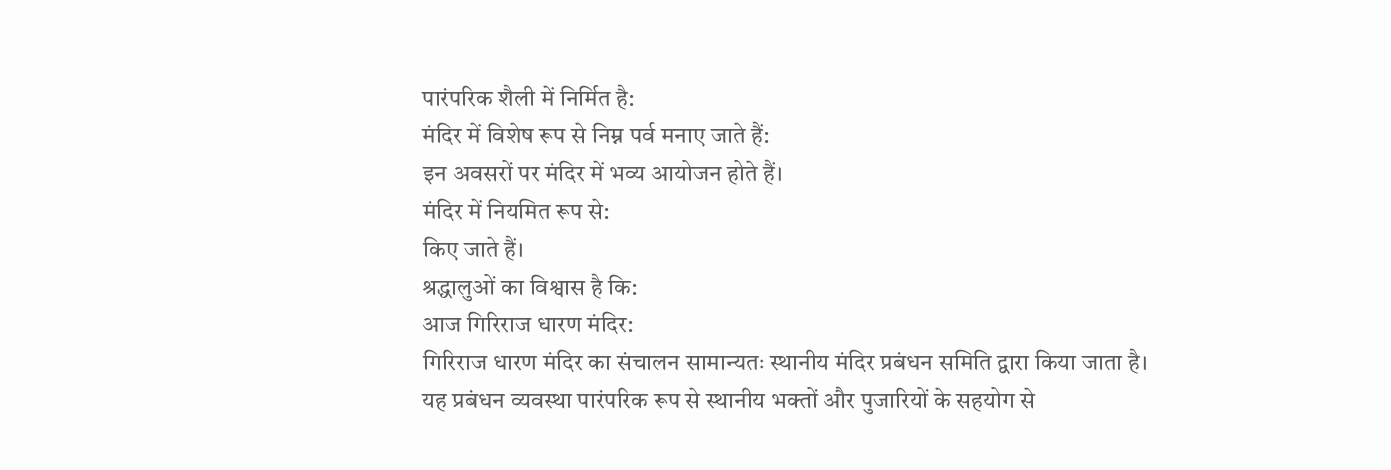पारंपरिक शैली में निर्मित है:
मंदिर में विशेष रूप से निम्न पर्व मनाए जाते हैं:
इन अवसरों पर मंदिर में भव्य आयोजन होते हैं।
मंदिर में नियमित रूप से:
किए जाते हैं।
श्रद्धालुओं का विश्वास है कि:
आज गिरिराज धारण मंदिर:
गिरिराज धारण मंदिर का संचालन सामान्यतः स्थानीय मंदिर प्रबंधन समिति द्वारा किया जाता है।
यह प्रबंधन व्यवस्था पारंपरिक रूप से स्थानीय भक्तों और पुजारियों के सहयोग से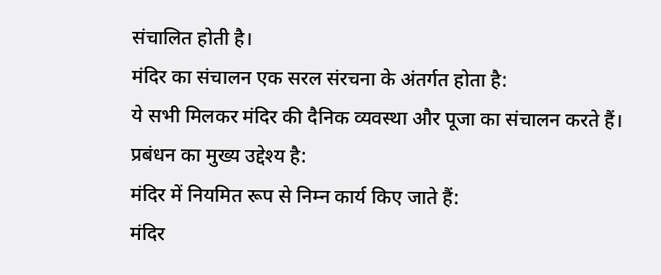संचालित होती है।
मंदिर का संचालन एक सरल संरचना के अंतर्गत होता है:
ये सभी मिलकर मंदिर की दैनिक व्यवस्था और पूजा का संचालन करते हैं।
प्रबंधन का मुख्य उद्देश्य है:
मंदिर में नियमित रूप से निम्न कार्य किए जाते हैं:
मंदिर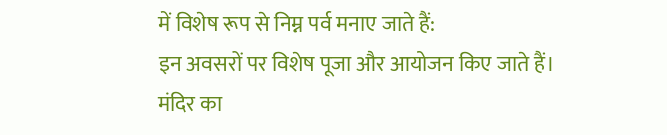में विशेष रूप से निम्न पर्व मनाए जाते हैं:
इन अवसरों पर विशेष पूजा और आयोजन किए जाते हैं।
मंदिर का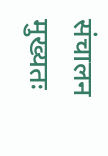संचालन मुख्यतः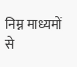निम्न माध्यमों से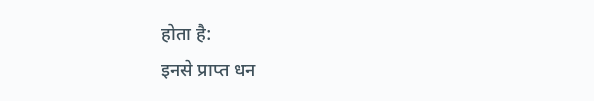होता है:
इनसे प्राप्त धन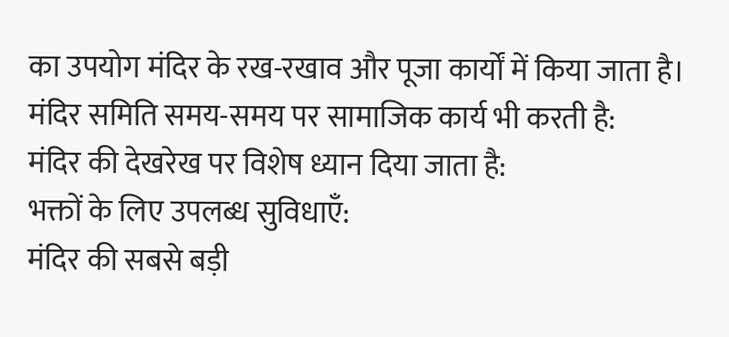का उपयोग मंदिर के रख-रखाव और पूजा कार्यों में किया जाता है।
मंदिर समिति समय-समय पर सामाजिक कार्य भी करती है:
मंदिर की देखरेख पर विशेष ध्यान दिया जाता है:
भक्तों के लिए उपलब्ध सुविधाएँ:
मंदिर की सबसे बड़ी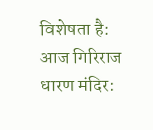विशेषता है:
आज गिरिराज धारण मंदिर: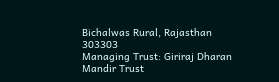Bichalwas Rural, Rajasthan 303303
Managing Trust: Giriraj Dharan Mandir Trust